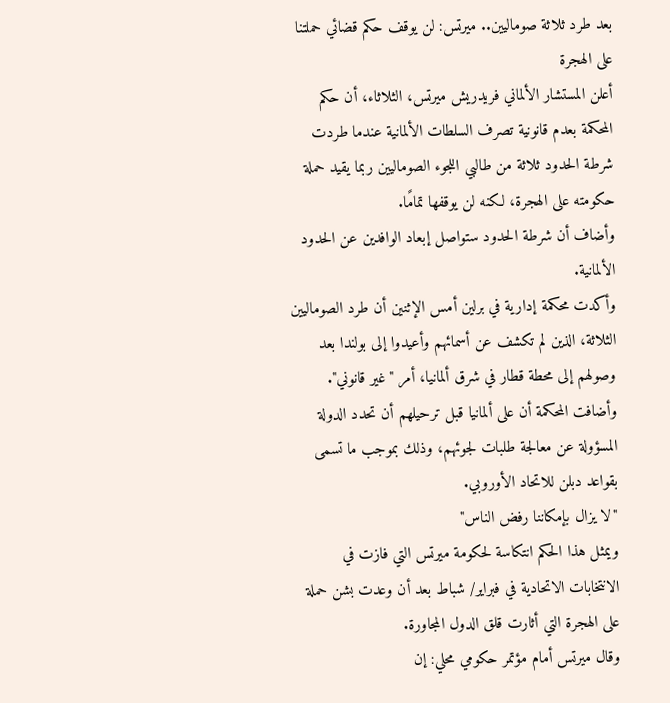بعد طرد ثلاثة صوماليين.. ميرتس: لن يوقف حكم قضائي حملتنا على الهجرة
أعلن المستشار الألماني فريدريش ميرتس، الثلاثاء، أن حكم المحكمة بعدم قانونية تصرف السلطات الألمانية عندما طردت شرطة الحدود ثلاثة من طالبي اللجوء الصوماليين ربما يقيد حملة حكومته على الهجرة، لكنه لن يوقفها تمامًا.
وأضاف أن شرطة الحدود ستواصل إبعاد الوافدين عن الحدود الألمانية.
وأكدت محكمة إدارية في برلين أمس الإثنين أن طرد الصوماليين الثلاثة، الذين لم تكشف عن أسمائهم وأعيدوا إلى بولندا بعد وصولهم إلى محطة قطار في شرق ألمانيا، أمر "غير قانوني".
وأضافت المحكمة أن على ألمانيا قبل ترحيلهم أن تحدد الدولة المسؤولة عن معالجة طلبات لجوئهم، وذلك بموجب ما تسمى بقواعد دبلن للاتحاد الأوروبي.
"لا يزال بإمكاننا رفض الناس"
ويمثل هذا الحكم انتكاسة لحكومة ميرتس التي فازت في الانتخابات الاتحادية في فبراير/ شباط بعد أن وعدت بشن حملة على الهجرة التي أثارت قلق الدول المجاورة.
وقال ميرتس أمام مؤتمر حكومي محلي: إن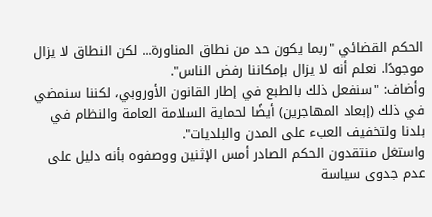الحكم القضائي "ربما يكون حد من نطاق المناورة... لكن النطاق لا يزال موجودًا. نعلم أنه لا يزال بإمكاننا رفض الناس".
وأضاف: "سنفعل ذلك بالطبع في إطار القانون الأوروبي، لكننا سنمضي في ذلك (إبعاد المهاجرين) أيضًا لحماية السلامة العامة والنظام في بلدنا ولتخفيف العبء على المدن والبلديات".
واستغل منتقدون الحكم الصادر أمس الإثنين ووصفوه بأنه دليل على عدم جدوى سياسة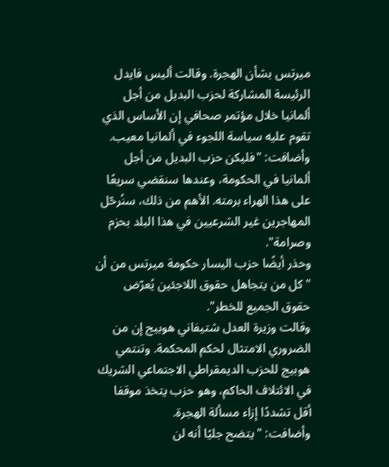ميرتس بشأن الهجرة. وقالت أليس فايدل الرئيسة المشاركة لحزب البديل من أجل ألمانيا خلال مؤتمر صحافي إن الأساس الذي تقوم عليه سياسة اللجوء في ألمانيا معيب.
وأضافت: "فليكن حزب البديل من أجل ألمانيا في الحكومة، وعندها سنقضي سريعًا على هذا الهراء برمته. الأهم من ذلك، سنُرحّل المهاجرين غير الشرعيين في هذا البلد بحزم وصرامة".
وحذر أيضًا حزب اليسار حكومة ميرتس من أن "كل من يتجاهل حقوق اللاجئين يُعرّض حقوق الجميع للخطر".
وقالت وزيرة العدل شتيفاني هوبيج إن من الضروري الامتثال لحكم المحكمة. وتنتمي هوبيج للحزب الديمقراطي الاجتماعي الشريك في الائتلاف الحاكم، وهو حزب يتخذ موقفا أقل تشددًا إزاء مسألة الهجرة.
وأضافت: "يتضح جليًا أنه لن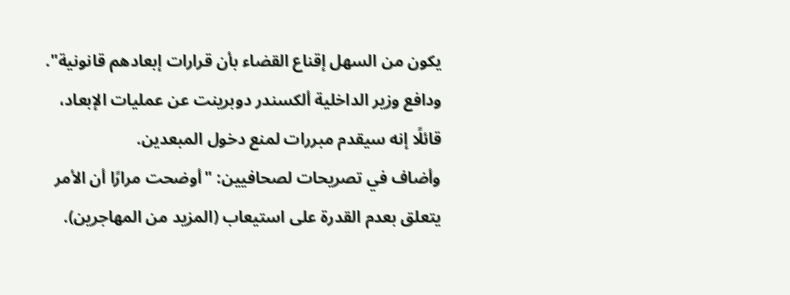يكون من السهل إقناع القضاء بأن قرارات إبعادهم قانونية".
ودافع وزير الداخلية ألكسندر دوبرينت عن عمليات الإبعاد، قائلًا إنه سيقدم مبررات لمنع دخول المبعدين.
وأضاف في تصريحات لصحافيين: "أوضحت مرارًا أن الأمر يتعلق بعدم القدرة على استيعاب (المزيد من المهاجرين).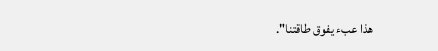هذا عبء يفوق طاقتنا".